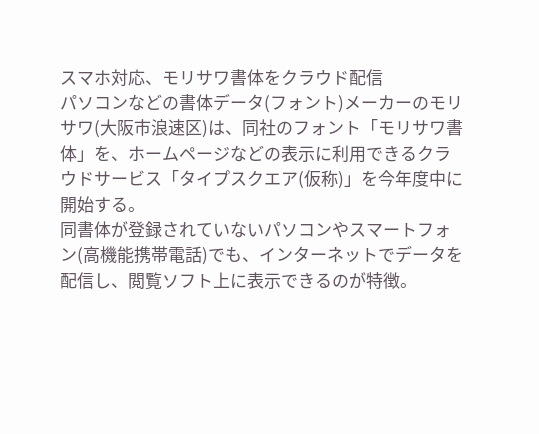スマホ対応、モリサワ書体をクラウド配信
パソコンなどの書体データ(フォント)メーカーのモリサワ(大阪市浪速区)は、同社のフォント「モリサワ書体」を、ホームページなどの表示に利用できるクラウドサービス「タイプスクエア(仮称)」を今年度中に開始する。
同書体が登録されていないパソコンやスマートフォン(高機能携帯電話)でも、インターネットでデータを配信し、閲覧ソフト上に表示できるのが特徴。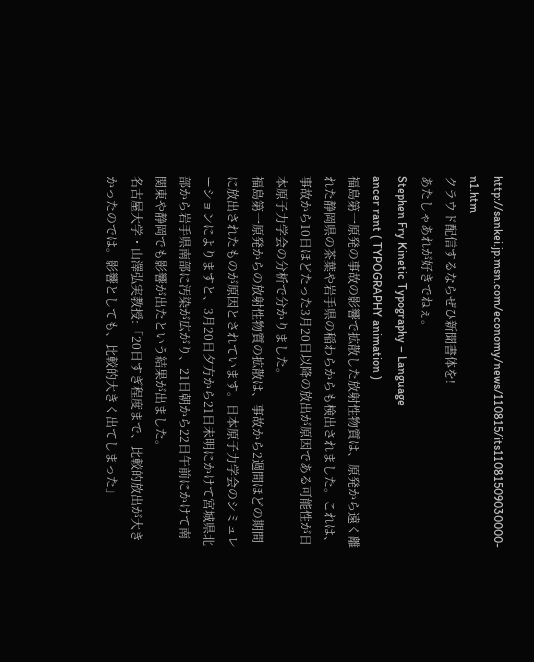http://sankei.jp.msn.com/economy/news/110815/its11081509030000-n1.htm
クラウド配信するならぜひ新聞書体を!
あたしゃあれが好きでねぇ。
Stephen Fry Kinetic Typography – Language
ancer rant ( TYPOGRAPHY animation )
福島第一原発の事故の影響で拡散した放射性物質は、原発から遠く離れた静岡県の茶葉や岩手県の稲わらからも検出されました。これは、事故から10日ほどたった3月20日以降の放出が原因である可能性が日本原子力学会の分析で分かりました。
福島第一原発からの放射性物質の拡散は、事故から2週間ほどの期間に放出されたものが原因とされています。日本原子力学会のシミュレーションによりますと、3月20日夕方から21日未明にかけて宮城県北部から岩手県南部に汚染が広がり、21日朝から22日午前にかけて南関東や静岡でも影響が出たという結果が出ました。
名古屋大学・山澤弘実教授:「20日すぎ程度まで、比較的放出が大きかったのでは。影響としても、比較的大きく出てしまった」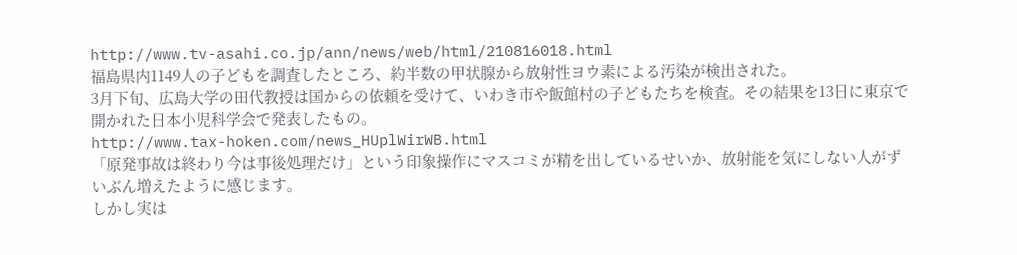http://www.tv-asahi.co.jp/ann/news/web/html/210816018.html
福島県内1149人の子どもを調査したところ、約半数の甲状腺から放射性ヨウ素による汚染が検出された。
3月下旬、広島大学の田代教授は国からの依頼を受けて、いわき市や飯館村の子どもたちを検査。その結果を13日に東京で開かれた日本小児科学会で発表したもの。
http://www.tax-hoken.com/news_HUplWirWB.html
「原発事故は終わり今は事後処理だけ」という印象操作にマスコミが精を出しているせいか、放射能を気にしない人がずいぶん増えたように感じます。
しかし実は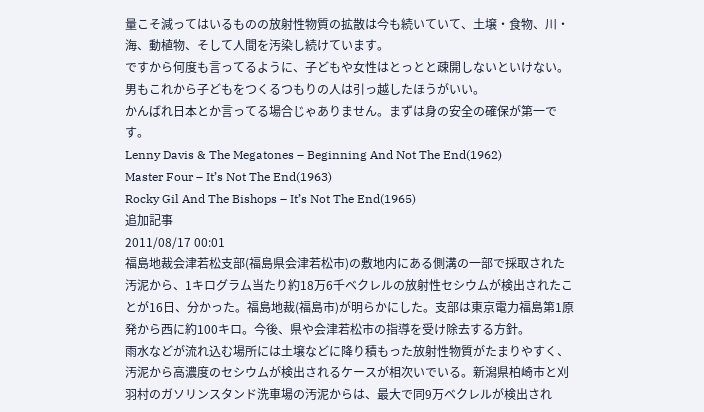量こそ減ってはいるものの放射性物質の拡散は今も続いていて、土壌・食物、川・海、動植物、そして人間を汚染し続けています。
ですから何度も言ってるように、子どもや女性はとっとと疎開しないといけない。男もこれから子どもをつくるつもりの人は引っ越したほうがいい。
かんばれ日本とか言ってる場合じゃありません。まずは身の安全の確保が第一です。
Lenny Davis & The Megatones – Beginning And Not The End(1962)
Master Four – It’s Not The End(1963)
Rocky Gil And The Bishops – It’s Not The End(1965)
追加記事
2011/08/17 00:01
福島地裁会津若松支部(福島県会津若松市)の敷地内にある側溝の一部で採取された汚泥から、1キログラム当たり約18万6千ベクレルの放射性セシウムが検出されたことが16日、分かった。福島地裁(福島市)が明らかにした。支部は東京電力福島第1原発から西に約100キロ。今後、県や会津若松市の指導を受け除去する方針。
雨水などが流れ込む場所には土壌などに降り積もった放射性物質がたまりやすく、汚泥から高濃度のセシウムが検出されるケースが相次いでいる。新潟県柏崎市と刈羽村のガソリンスタンド洗車場の汚泥からは、最大で同9万ベクレルが検出され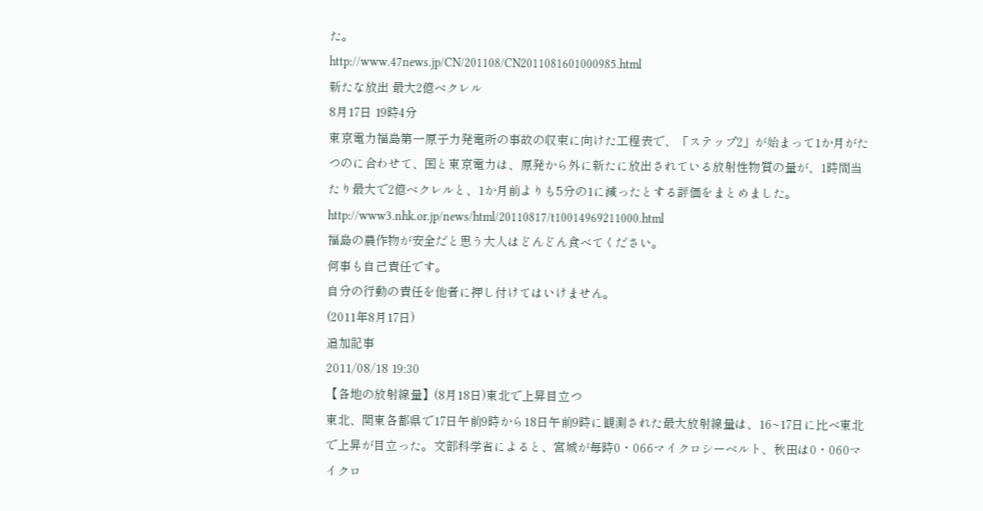た。
http://www.47news.jp/CN/201108/CN2011081601000985.html
新たな放出 最大2億ベクレル
8月17日 19時4分
東京電力福島第一原子力発電所の事故の収束に向けた工程表で、「ステップ2」が始まって1か月がたつのに合わせて、国と東京電力は、原発から外に新たに放出されている放射性物質の量が、1時間当たり最大で2億ベクレルと、1か月前よりも5分の1に減ったとする評価をまとめました。
http://www3.nhk.or.jp/news/html/20110817/t10014969211000.html
福島の農作物が安全だと思う大人はどんどん食べてください。
何事も自己責任です。
自分の行動の責任を他者に押し付けてはいけません。
(2011年8月17日)
追加記事
2011/08/18 19:30
【各地の放射線量】(8月18日)東北で上昇目立つ
東北、関東各都県で17日午前9時から18日午前9時に観測された最大放射線量は、16~17日に比べ東北で上昇が目立った。文部科学省によると、宮城が毎時0・066マイクロシーベルト、秋田は0・060マイクロ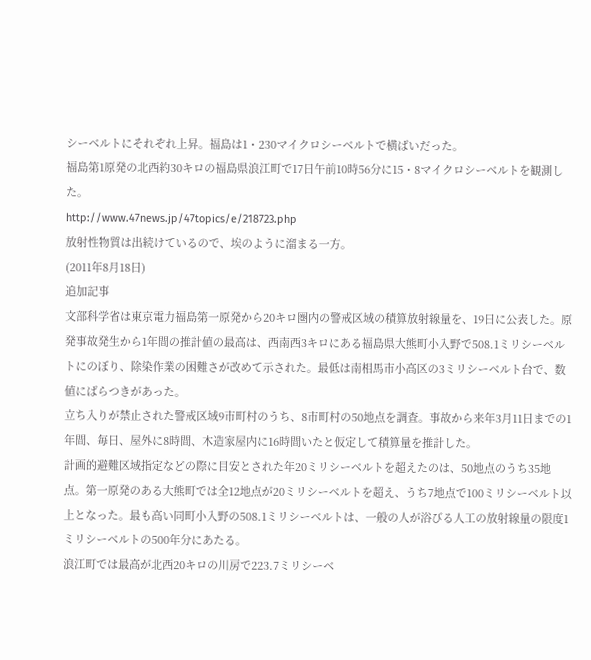シーベルトにそれぞれ上昇。福島は1・230マイクロシーベルトで横ばいだった。
福島第1原発の北西約30キロの福島県浪江町で17日午前10時56分に15・8マイクロシーベルトを観測した。
http://www.47news.jp/47topics/e/218723.php
放射性物質は出続けているので、埃のように溜まる一方。
(2011年8月18日)
追加記事
文部科学省は東京電力福島第一原発から20キロ圏内の警戒区域の積算放射線量を、19日に公表した。原発事故発生から1年間の推計値の最高は、西南西3キロにある福島県大熊町小入野で508.1ミリシーベルトにのぼり、除染作業の困難さが改めて示された。最低は南相馬市小高区の3ミリシーベルト台で、数値にばらつきがあった。
立ち入りが禁止された警戒区域9市町村のうち、8市町村の50地点を調査。事故から来年3月11日までの1年間、毎日、屋外に8時間、木造家屋内に16時間いたと仮定して積算量を推計した。
計画的避難区域指定などの際に目安とされた年20ミリシーベルトを超えたのは、50地点のうち35地点。第一原発のある大熊町では全12地点が20ミリシーベルトを超え、うち7地点で100ミリシーベルト以上となった。最も高い同町小入野の508.1ミリシーベルトは、一般の人が浴びる人工の放射線量の限度1ミリシーベルトの500年分にあたる。
浪江町では最高が北西20キロの川房で223.7ミリシーベ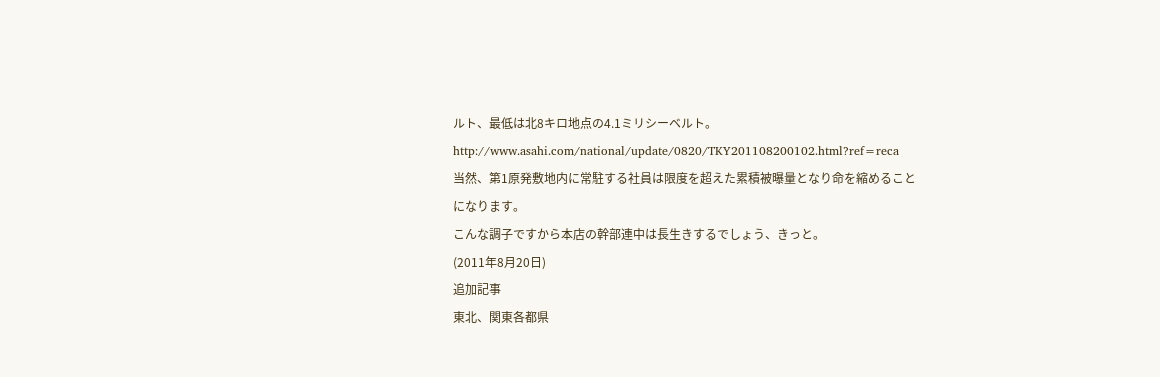ルト、最低は北8キロ地点の4.1ミリシーベルト。
http://www.asahi.com/national/update/0820/TKY201108200102.html?ref=reca
当然、第1原発敷地内に常駐する社員は限度を超えた累積被曝量となり命を縮めることになります。
こんな調子ですから本店の幹部連中は長生きするでしょう、きっと。
(2011年8月20日)
追加記事
東北、関東各都県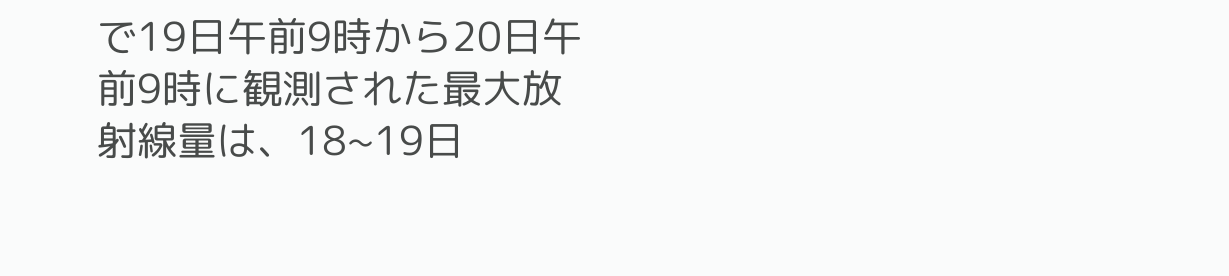で19日午前9時から20日午前9時に観測された最大放射線量は、18~19日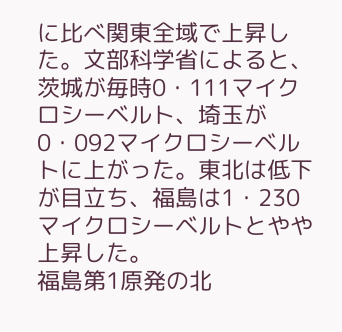に比べ関東全域で上昇した。文部科学省によると、茨城が毎時0・111マイクロシーベルト、埼玉が0・092マイクロシーベルトに上がった。東北は低下が目立ち、福島は1・230マイクロシーベルトとやや上昇した。
福島第1原発の北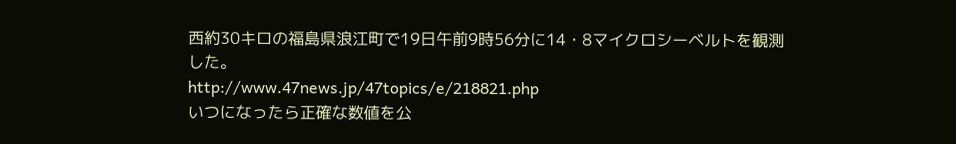西約30キロの福島県浪江町で19日午前9時56分に14・8マイクロシーベルトを観測した。
http://www.47news.jp/47topics/e/218821.php
いつになったら正確な数値を公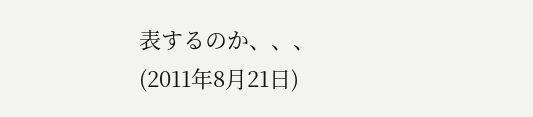表するのか、、、
(2011年8月21日)